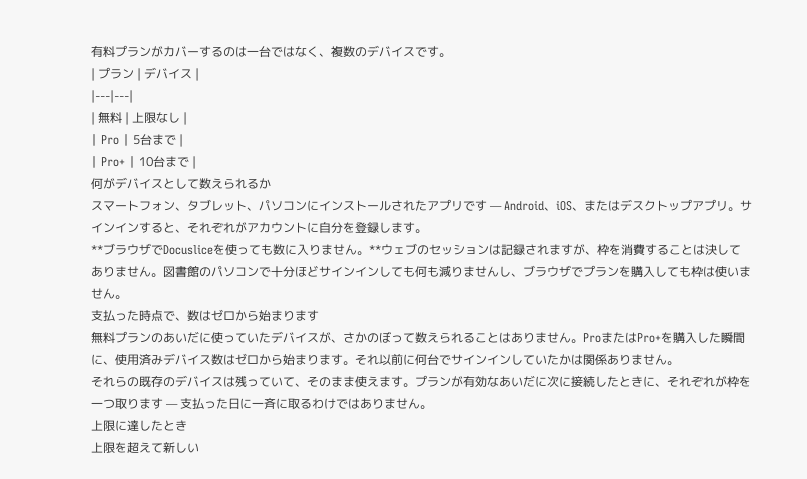有料プランがカバーするのは一台ではなく、複数のデバイスです。
| プラン | デバイス |
|---|---|
| 無料 | 上限なし |
| Pro | 5台まで |
| Pro+ | 10台まで |
何がデバイスとして数えられるか
スマートフォン、タブレット、パソコンにインストールされたアプリです — Android、iOS、またはデスクトップアプリ。サインインすると、それぞれがアカウントに自分を登録します。
**ブラウザでDocusliceを使っても数に入りません。**ウェブのセッションは記録されますが、枠を消費することは決してありません。図書館のパソコンで十分ほどサインインしても何も減りませんし、ブラウザでプランを購入しても枠は使いません。
支払った時点で、数はゼロから始まります
無料プランのあいだに使っていたデバイスが、さかのぼって数えられることはありません。ProまたはPro+を購入した瞬間に、使用済みデバイス数はゼロから始まります。それ以前に何台でサインインしていたかは関係ありません。
それらの既存のデバイスは残っていて、そのまま使えます。プランが有効なあいだに次に接続したときに、それぞれが枠を一つ取ります — 支払った日に一斉に取るわけではありません。
上限に達したとき
上限を超えて新しい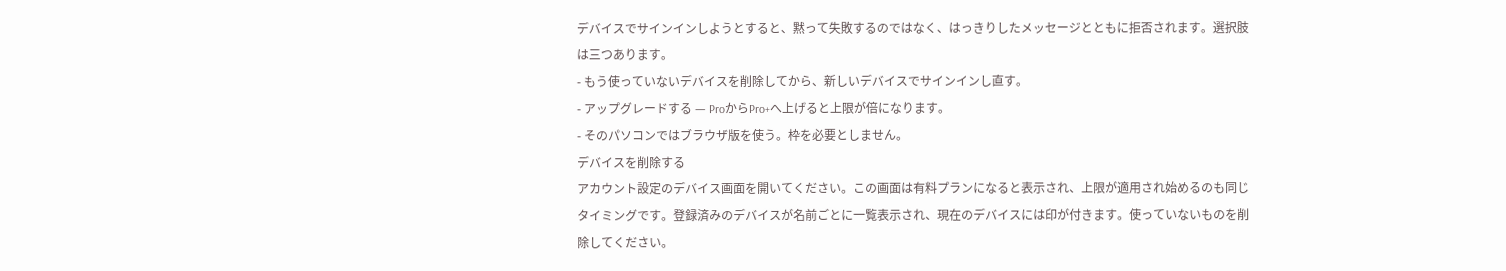デバイスでサインインしようとすると、黙って失敗するのではなく、はっきりしたメッセージとともに拒否されます。選択肢は三つあります。
- もう使っていないデバイスを削除してから、新しいデバイスでサインインし直す。
- アップグレードする — ProからPro+へ上げると上限が倍になります。
- そのパソコンではブラウザ版を使う。枠を必要としません。
デバイスを削除する
アカウント設定のデバイス画面を開いてください。この画面は有料プランになると表示され、上限が適用され始めるのも同じタイミングです。登録済みのデバイスが名前ごとに一覧表示され、現在のデバイスには印が付きます。使っていないものを削除してください。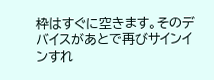枠はすぐに空きます。そのデバイスがあとで再びサインインすれ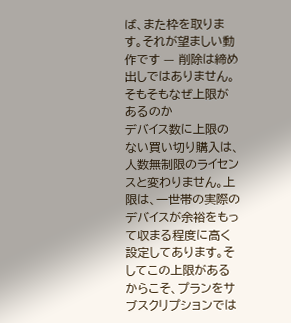ば、また枠を取ります。それが望ましい動作です — 削除は締め出しではありません。
そもそもなぜ上限があるのか
デバイス数に上限のない買い切り購入は、人数無制限のライセンスと変わりません。上限は、一世帯の実際のデバイスが余裕をもって収まる程度に高く設定してあります。そしてこの上限があるからこそ、プランをサブスクリプションでは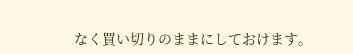なく買い切りのままにしておけます。